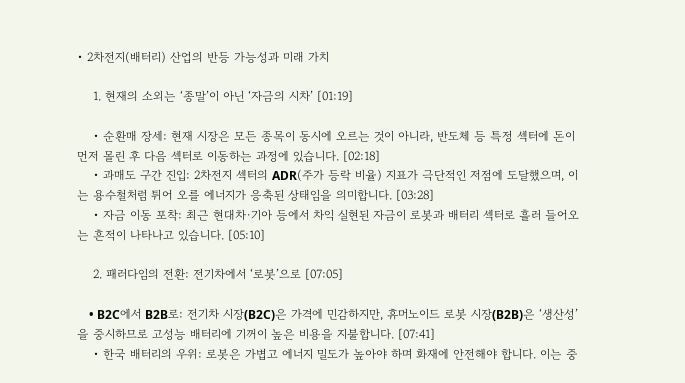• 2차전지(배터리) 산업의 반등 가능성과 미래 가치

    1. 현재의 소외는 ‘종말’이 아닌 ‘자금의 시차’ [01:19]

    • 순환매 장세: 현재 시장은 모든 종목이 동시에 오르는 것이 아니라, 반도체 등 특정 섹터에 돈이 먼저 몰린 후 다음 섹터로 이동하는 과정에 있습니다. [02:18]
    • 과매도 구간 진입: 2차전지 섹터의 ADR(주가 등락 비율) 지표가 극단적인 저점에 도달했으며, 이는 용수철처럼 튀어 오를 에너지가 응축된 상태임을 의미합니다. [03:28]
    • 자금 이동 포착: 최근 현대차·기아 등에서 차익 실현된 자금이 로봇과 배터리 섹터로 흘러 들어오는 흔적이 나타나고 있습니다. [05:10]

    2. 패러다임의 전환: 전기차에서 ‘로봇’으로 [07:05]

    • B2C에서 B2B로: 전기차 시장(B2C)은 가격에 민감하지만, 휴머노이드 로봇 시장(B2B)은 ‘생산성’을 중시하므로 고성능 배터리에 기꺼이 높은 비용을 지불합니다. [07:41]
    • 한국 배터리의 우위: 로봇은 가볍고 에너지 밀도가 높아야 하며 화재에 안전해야 합니다. 이는 중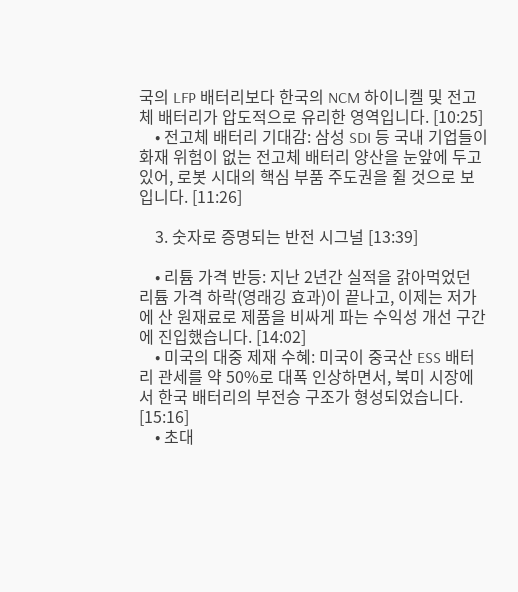국의 LFP 배터리보다 한국의 NCM 하이니켈 및 전고체 배터리가 압도적으로 유리한 영역입니다. [10:25]
    • 전고체 배터리 기대감: 삼성 SDI 등 국내 기업들이 화재 위험이 없는 전고체 배터리 양산을 눈앞에 두고 있어, 로봇 시대의 핵심 부품 주도권을 쥘 것으로 보입니다. [11:26]

    3. 숫자로 증명되는 반전 시그널 [13:39]

    • 리튬 가격 반등: 지난 2년간 실적을 갉아먹었던 리튬 가격 하락(영래깅 효과)이 끝나고, 이제는 저가에 산 원재료로 제품을 비싸게 파는 수익성 개선 구간에 진입했습니다. [14:02]
    • 미국의 대중 제재 수혜: 미국이 중국산 ESS 배터리 관세를 약 50%로 대폭 인상하면서, 북미 시장에서 한국 배터리의 부전승 구조가 형성되었습니다. [15:16]
    • 초대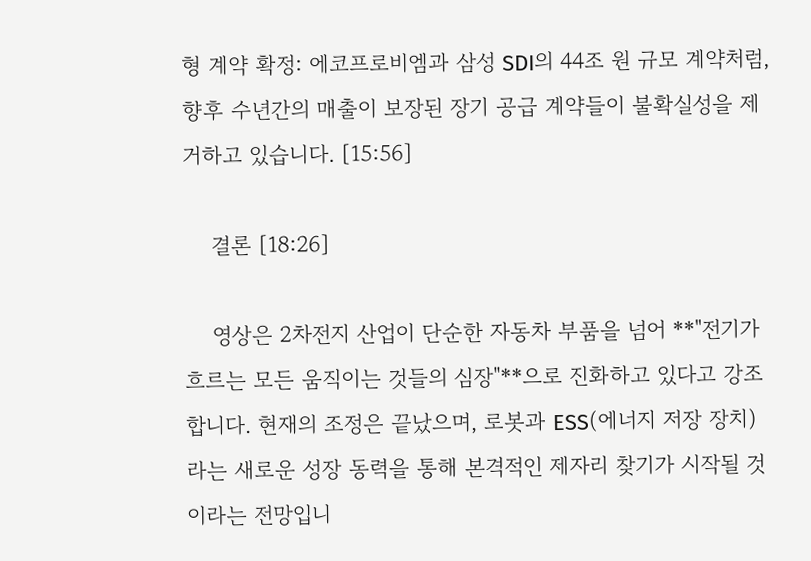형 계약 확정: 에코프로비엠과 삼성 SDI의 44조 원 규모 계약처럼, 향후 수년간의 매출이 보장된 장기 공급 계약들이 불확실성을 제거하고 있습니다. [15:56]

    결론 [18:26]

    영상은 2차전지 산업이 단순한 자동차 부품을 넘어 **"전기가 흐르는 모든 움직이는 것들의 심장"**으로 진화하고 있다고 강조합니다. 현재의 조정은 끝났으며, 로봇과 ESS(에너지 저장 장치)라는 새로운 성장 동력을 통해 본격적인 제자리 찾기가 시작될 것이라는 전망입니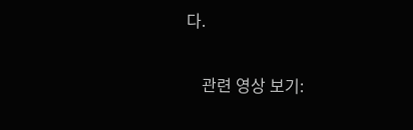다.

    관련 영상 보기: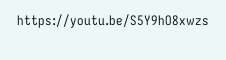https://youtu.be/S5Y9hO8xwzs